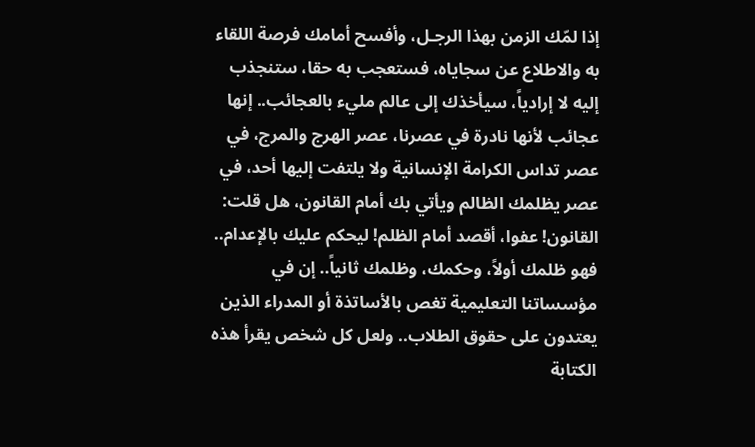إذا لمّك الزمن بهذا الرجـل، وأفسح أمامك فرصة اللقاء به والاطلاع عن سجاياه، فستعجب به حقا، ستنجذب إليه لا إرادياً، سيأخذك إلى عالم مليء بالعجائب.. إنها عجائب لأنها نادرة في عصرنا، عصر الهرج والمرج، في عصر تداس الكرامة الإنسانية ولا يلتفت إليها أحد، في عصر يظلمك الظالم ويأتي بك أمام القانون، هل قلت: القانون! عفوا، أقصد أمام الظلم! ليحكم عليك بالإعدام.. فهو ظلمك أولاً، وحكمك، وظلمك ثانياً.. إن في مؤسساتنا التعليمية تغص بالأساتذة أو المدراء الذين يعتدون على حقوق الطلاب.. ولعل كل شخص يقرأ هذه الكتابة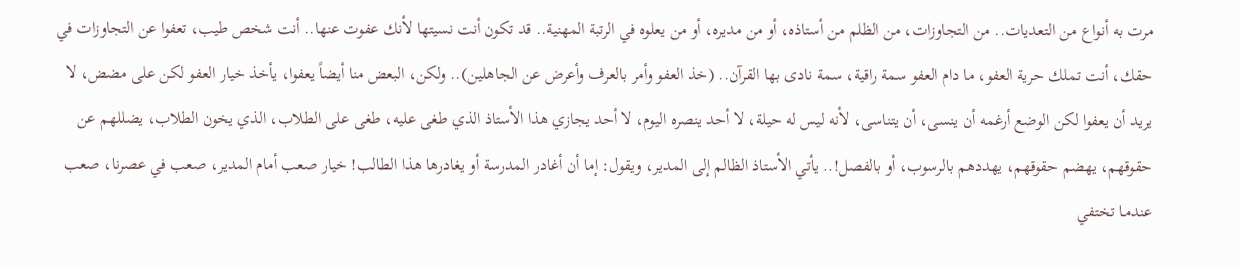مرت به أنواع من التعديات.. من التجاوزات، من الظلم من أستاذه، أو من مديره، أو من يعلوه في الرتبة المهنية.. قد تكون أنت نسيتها لأنك عفوت عنها.. أنت شخص طيب، تعفوا عن التجاوزات في حقك، أنت تملك حرية العفو، ما دام العفو سمة راقية، سمة نادى بها القرآن.. (خذ العفو وأمر بالعرف وأعرض عن الجاهلين).. ولكن، البعض منا أيضاً يعفوا، يأخذ خيار العفو لكن على مضض، لا يريد أن يعفوا لكن الوضع أرغمه أن ينسى، أن يتناسى، لأنه ليس له حيلة، لا أحد ينصره اليوم، لا أحد يجازي هذا الأستاذ الذي طغى عليه، طغى على الطلاب، الذي يخون الطلاب، يضللهم عن حقوقهم، يهضم حقوقهم، يهددهم بالرسوب، أو بالفصل!.. يأتي الأستاذ الظالم إلى المدير، ويقول: إما أن أغادر المدرسة أو يغادرها هذا الطالب! خيار صعب أمام المدير، صعب في عصرنا، صعب عندمـا تختفي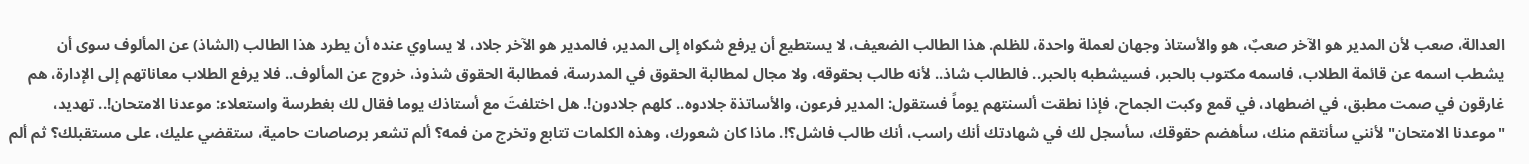العدالة، صعب لأن المدير هو الآخر صعبٌ، هو والأستاذ وجهان لعملة واحدة، للظلم. هذا الطالب الضعيف، لا يستطيع أن يرفع شكواه إلى المدير، فالمدير هو الآخر جلاد، لا يساوي عنده أن يطرد هذا الطالب (الشاذ) عن المألوف سوى أن يشطب اسمه عن قائمة الطلاب، فاسمه مكتوب بالحبر، فسيشطبه بالحبر.. فالطالب شاذ.. لأنه طالب بحقوقه، ولا مجال لمطالبة الحقوق في المدرسة، فمطالبة الحقوق شذوذ، خروج عن المألوف.. فلا يرفع الطلاب معاناتهم إلى الإدارة، هم غارقون في صمت مطبق، في اضطهاد، في قمع وكبت الجماح، فإذا نطقت ألسنتهم يوماً فستقول: المدير فرعون، والأساتذة جلادوه.. كلهم جلادون!. هل اختلفتَ مع أستاذك يوما فقال لك بغطرسة واستعلاء: موعدنا الامتحان!.. تهديد، "موعدنا الامتحان" لأنني سأنتقم منك، سأهضم حقوقك، سأسجل لك في شهادتك أنك راسب، أنك طالب فاشل؟!. ماذا كان شعورك، وهذه الكلمات تتابع وتخرج من فمه؟ ألم تشعر برصاصات حامية، ستقضي عليك، على مستقبلك؟ ثم ألم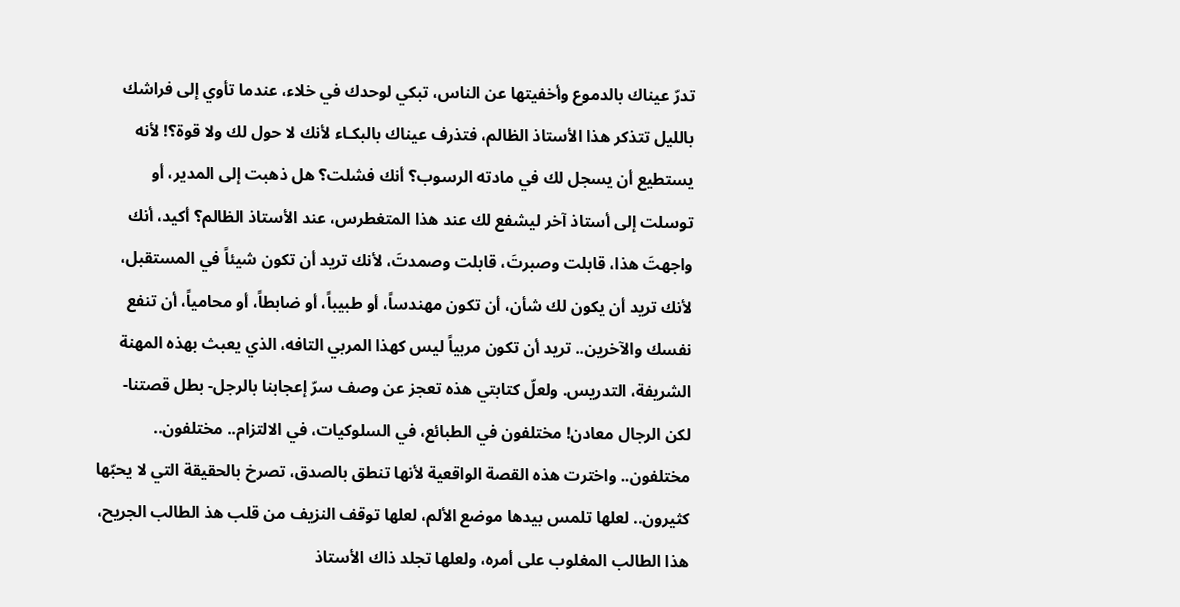تدرّ عيناك بالدموع وأخفيتها عن الناس، تبكي لوحدك في خلاء، عندما تأوي إلى فراشك بالليل تتذكر هذا الأستاذ الظالم، فتذرف عيناك بالبكـاء لأنك لا حول لك ولا قوة؟! لأنه يستطيع أن يسجل لك في مادته الرسوب؟ أنك فشلت؟ هل ذهبت إلى المدير، أو توسلت إلى أستاذ آخر ليشفع لك عند هذا المتغطرس، عند الأستاذ الظالم؟ أكيد، أنك واجهتَ هذا، قابلت وصبرتَ، قابلت وصمدتَ، لأنك تريد أن تكون شيئاً في المستقبل، لأنك تريد أن يكون لك شأن، أن تكون مهندساً، أو طبيباً، أو ضابطاً، أو محامياً، أن تنفع نفسك والآخرين.. تريد أن تكون مربياً ليس كهذا المربي التافه، الذي يعبث بهذه المهنة الشريفة، التدريس. ولعلّ كتابتي هذه تعجز عن وصف سرّ إعجابنا بالرجل- بطل قصتنا- لكن الرجال معادن! مختلفون في الطبائع، في السلوكيات، في الالتزام.. مختلفون.. مختلفون.. واخترت هذه القصة الواقعية لأنها تنطق بالصدق، تصرخ بالحقيقة التي لا يحبّها كثيرون.. لعلها تلمس بيدها موضع الألم، لعلها توقف النزيف من قلب هذ الطالب الجريح، هذا الطالب المغلوب على أمره، ولعلها تجلد ذاك الأستاذ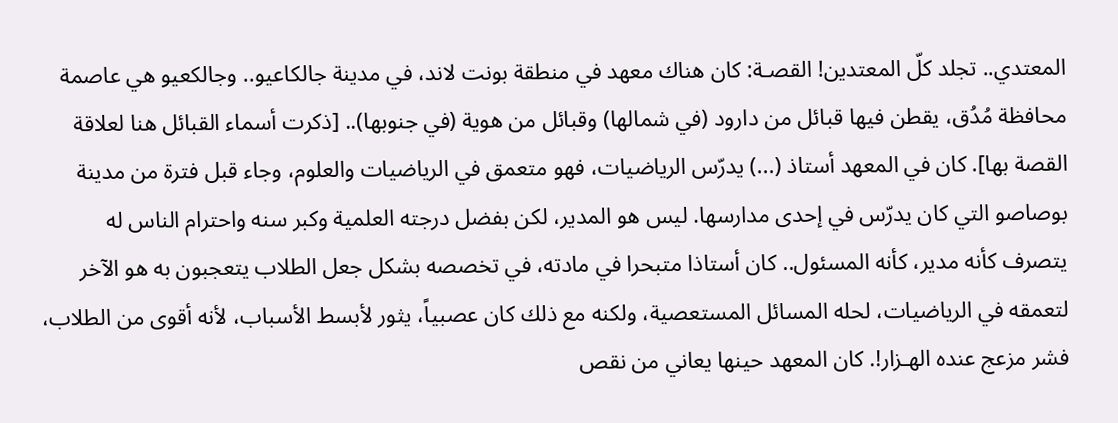المعتدي.. تجلد كلّ المعتدين! القصـة: كان هناك معهد في منطقة بونت لاند، في مدينة جالكاعيو.. وجالكعيو هي عاصمة محافظة مُدُق، يقطن فيها قبائل من دارود (في شمالها) وقبائل من هوية (في جنوبها).. [ذكرت أسماء القبائل هنا لعلاقة القصة بها]. كان في المعهد أستاذ (...) يدرّس الرياضيات، فهو متعمق في الرياضيات والعلوم، وجاء قبل فترة من مدينة بوصاصو التي كان يدرّس في إحدى مدارسها. ليس هو المدير، لكن بفضل درجته العلمية وكبر سنه واحترام الناس له يتصرف كأنه مدير، كأنه المسئول.. كان أستاذا متبحرا في مادته، في تخصصه بشكل جعل الطلاب يتعجبون به هو الآخر لتعمقه في الرياضيات، لحله المسائل المستعصية، ولكنه مع ذلك كان عصبياً، يثور لأبسط الأسباب، لأنه أقوى من الطلاب، فشر مزعج عنده الهـزار!. كان المعهد حينها يعاني من نقص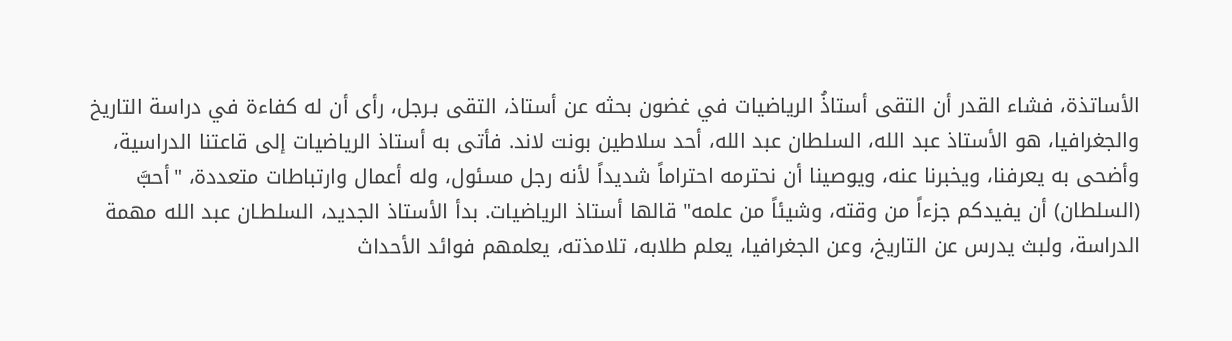الأساتذة، فشاء القدر أن التقى أستاذُ الرياضيات في غضون بحثه عن أستاذ، التقى بـرجل، رأى أن له كفاءة في دراسة التاريخ والجغرافيا، هو الأستاذ عبد الله، السلطان عبد الله، أحد سلاطين بونت لاند. فأتى به أستاذ الرياضيات إلى قاعتنا الدراسية، وأضحى به يعرفنا، ويخبرنا عنه، ويوصينا أن نحترمه احتراماً شديداً لأنه رجل مسئول، وله أعمال وارتباطات متعددة، "أحبَّ (السلطان) أن يفيدكم جزءاً من وقته، وشيئاً من علمه" قالها أستاذ الرياضيات. بدأ الأستاذ الجديد، السلطـان عبد الله مهمة الدراسة، ولبث يدرس عن التاريخ، وعن الجغرافيا، يعلم طلابه، تلامذته، يعلمهم فوائد الأحداث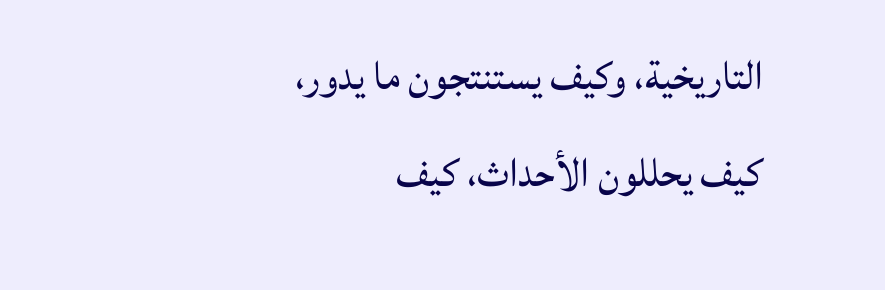التاريخية، وكيف يستنتجون ما يدور، كيف يحللون الأحداث، كيف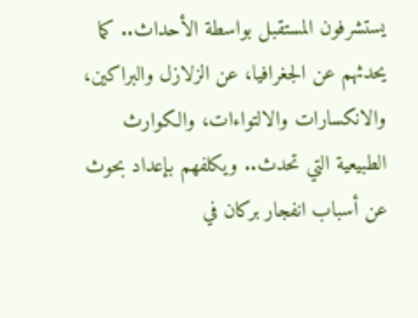يستشرفون المستقبل بواسطة الأحداث.. كما يحدثهم عن الجغرافيا، عن الزلازل والبراكين، والانكسارات والالتواءات، والكوارث الطبيعية التي تحدث.. ويكلفهم بإعداد بحوث عن أسباب انفجار بركان في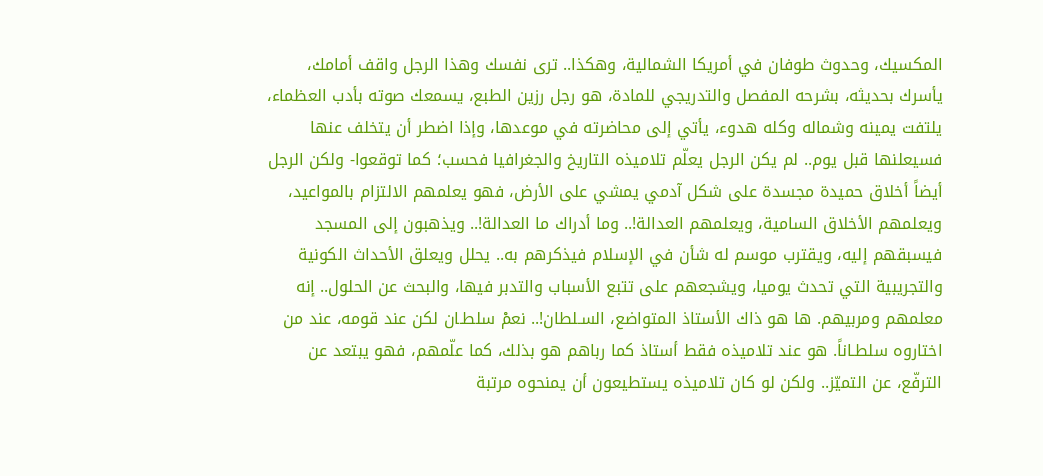المكسيك، وحدوث طوفان في أمريكا الشمالية، وهكذا.. ترى نفسك وهذا الرجل واقف أمامك، يأسرك بحديثه، بشرحه المفصل والتدريجي للمادة، هو رجل رزين الطبع، يسمعك صوته بأدب العظماء، يلتفت يمينه وشماله وكله هدوء، يأتي إلى محاضرته في موعدها، وإذا اضطر أن يتخلف عنها فسيعلنها قبل يوم.. لم يكن الرجل يعلّم تلاميذه التاريخ والجغرافيا فحسب؛ كما توقعوا- ولكن الرجل أيضاً أخلاق حميدة مجسدة على شكل آدمي يمشي على الأرض، فهو يعلمهم الالتزام بالمواعيد، ويعلمهم الأخلاق السامية، ويعلمهم العدالة!.. وما أدراك ما العدالة!.. ويذهبون إلى المسجد فيسبقهم إليه، ويقترب موسم له شأن في الإسلام فيذكرهم به.. يحلل ويعلق الأحداث الكونية والتجريبية التي تحدث يوميا، ويشجعهم على تتبع الأسباب والتدبر فيها، والبحث عن الحلول.. إنه معلمهم ومربيهم. ها هو ذاك الأستاذ المتواضع، السـلطان!.. نعمْ سلطـان لكن عند قومه، عند من اختاروه سلطـاناً. هو عند تلاميذه فقط أستاذ كما رباهم هو بذلك، كما علّمهم، فهو يبتعد عن الترفّع، عن التميّز.. ولكن لو كان تلاميذه يستطيعون أن يمنحوه مرتبة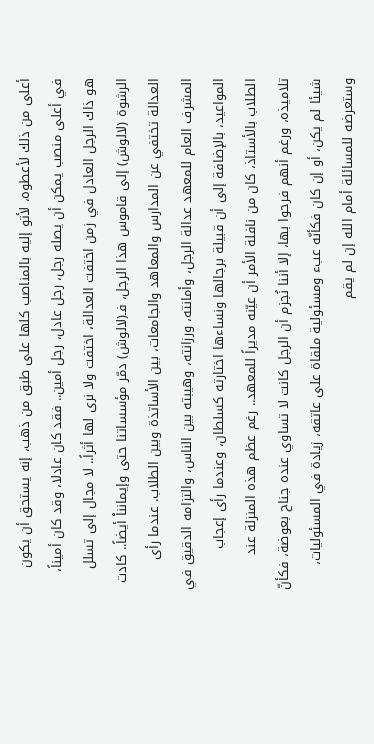أعلى من ذلك لأعطوه، لأتو إليه بالمناصب كلها على طبق من ذهب، إنه يستحق أن يكون في أعلى منصب يمكن أن يصله رجل، رجل عادل، رجل أمين.. فقد كان عادلا، وقد كان أميناً، هو ذاك الرجل العادل في زمن اختفت العدالة، اختفت ولا نرى لها أثراً.. لا مجال إلى تسلل الرشوة (لالوش) إلى قاموس هذا الرجل، فـ(لالوش) دمّر مؤسساتنا حتى وإيمانناْ أيضاً.. كادت العدالة تختفي عن المدارس والمعاهد والجامعات، بين الأساتذة وبين الطلاب. عندما رأى المشرف العام للمعهد عدالة الرجل، وأمانته، ورزانته، وهيبته بين الناس، والتزامه الدقيق في المواعيد، بالإضافة إلى أن قبيلة برجالها ونساءها اختارته كسلطان، وعندما رأى إعجاب الطلاب بالأستاذ، كان من نافلة الأمر أن عيّنه مديراً للمعهد.. رغم عظم هذه المنزلة عند تلاميذه، ورغم أنهم فرحوا بها، إلا أننا نُجزم أن الرجل كانت لا تساوي عنده جناح بعوضة، فكأنّ شيئا لم يكن، أو إن كان فكأنّه عبء ومسئولية ملقاة على عاتقه، زيادة في المسئوليات، وستعرضه للمسائلة أمام الله إن لم يقم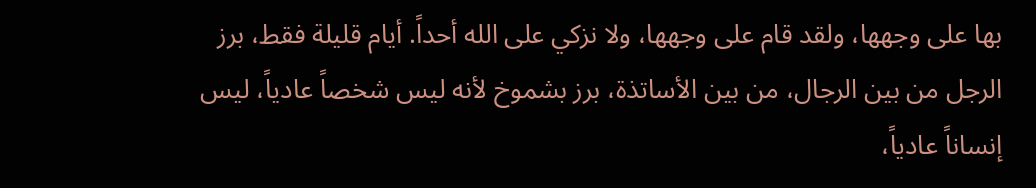بها على وجهها، ولقد قام على وجهها، ولا نزكي على الله أحداً. أيام قليلة فقط، برز الرجل من بين الرجال، من بين الأساتذة، برز بشموخ لأنه ليس شخصاً عادياً، ليس إنساناً عادياً،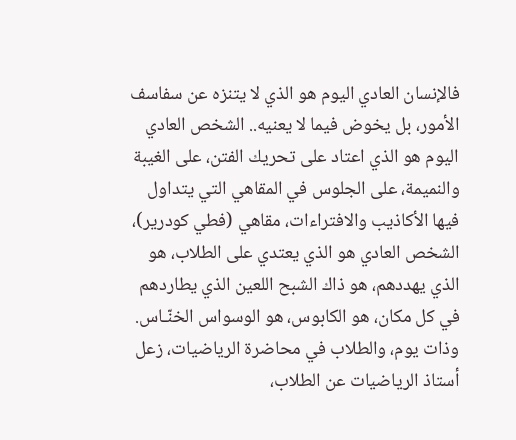فالإنسان العادي اليوم هو الذي لا يتنزه عن سفاسف الأمور، بل يخوض فيما لا يعنيه.. الشخص العادي اليوم هو الذي اعتاد على تحريك الفتن، على الغيبة والنميمة، على الجلوس في المقاهي التي يتداول فيها الأكاذيب والافتراءات، مقاهي (فطي كودرير)، الشخص العادي هو الذي يعتدي على الطلاب، هو الذي يهددهم، هو ذاك الشبح اللعين الذي يطاردهم في كل مكان، هو الكابوس، هو الوسواس الخنّـاس. وذات يوم، والطلاب في محاضرة الرياضيات، زعل أستاذ الرياضيات عن الطلاب،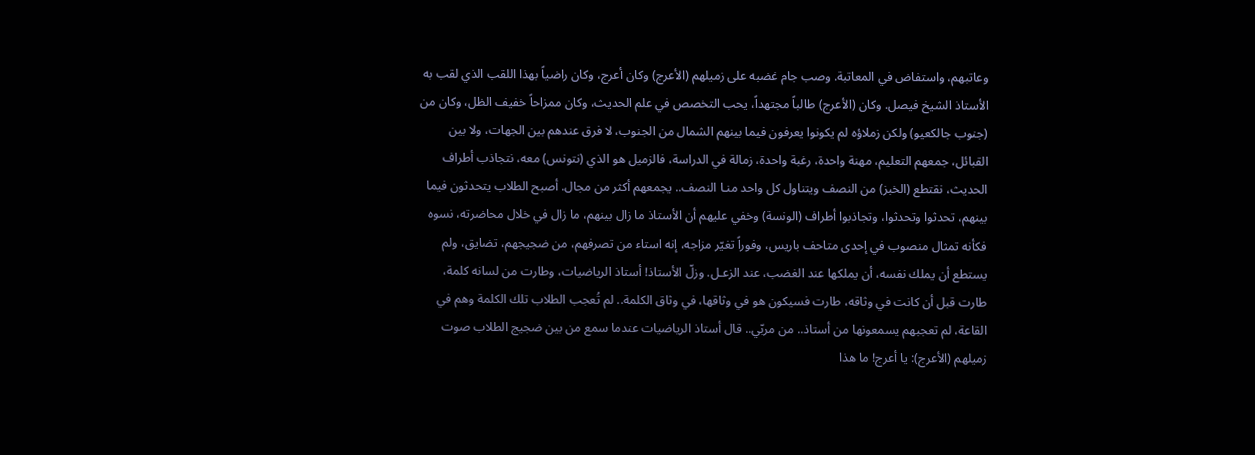وعاتبهم، واستفاض في المعاتبة. وصب جام غضبه على زميلهم (الأعرج) وكان أعرج، وكان راضياً بهذا اللقب الذي لقب به الأستاذ الشيخ فيصل. وكان (الأعرج) طالباً مجتهداً، يحب التخصص في علم الحديث، وكان ممزاحاً خفيف الظل، وكان من (جنوب جالكعيو) ولكن زملاؤه لم يكونوا يعرفون فيما بينهم الشمال من الجنوب، لا فرق عندهم بين الجهات، ولا بين القبائل، جمعهم التعليم، مهنة واحدة، رغبة واحدة، زمالة في الدراسة، فالزميل هو الذي (نتونس) معه، نتجاذب أطراف الحديث، نقتطع (الخبز) من النصف ويتناول كل واحد منـا النصف.. يجمعهم أكثر من مجال. أصبح الطلاب يتحدثون فيما بينهم، تحدثوا وتحدثوا، وتجاذبوا أطراف (الونسة) وخفي عليهم أن الأستاذ ما زال بينهم، ما زال في خلال محاضرته، نسوه فكأنه تمثال منصوب في إحدى متاحف باريس، وفوراً تغيّر مزاجه، إنه استاء من تصرفهم، من ضجيجهم، تضايق، ولم يستطع أن يملك نفسه، أن يملكها عند الغضب، عند الزعـل. وزلّ الأستاذ! أستاذ الرياضيات، وطارت من لسانه كلمة، طارت قبل أن كانت في وثاقه، طارت فسيكون هو في وثاقها، في وثاق الكلمة.. لم تُعجب الطلاب تلك الكلمة وهم في القاعة، لم تعجبهم يسمعونها من أستاذ.. من مربّي.. قال أستاذ الرياضيات عندما سمع من بين ضجيج الطلاب صوت زميلهم (الأعرج): يا أعرج! ما هذا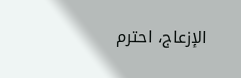الإزعاج، احترم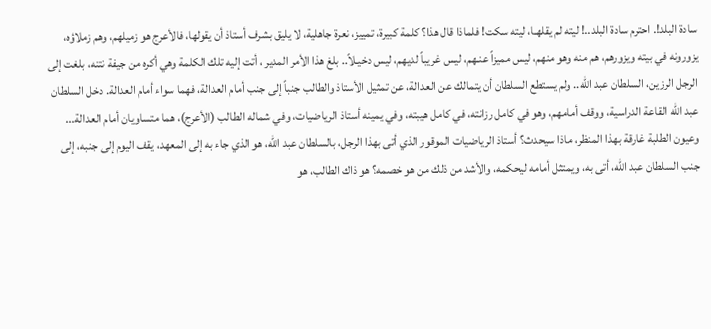سادة البلد!. احترم سادة البلد..! ليته لم يقلهـا، ليته سكت! فلماذا قال هذا؟ كلمة كبيرة، تمييز، نعرة جاهلية، لا يليق بشرف أستاذ أن يقولها، فالأعرج هو زميلهم، وهم زملاؤه، يزورونه في بيته ويزورهم، هم منه وهو منهم، ليس مميزاً عنـهم، ليس غريباً لديهم، ليس دخيـلاً.. بلغ هذا الأمر المدير ، أتت إليه تلك الكلمة وهي أكره من جيفة نتنه، بلغت إلى الرجل الرزين، السلطان عبد الله.. ولم يستطع السلطان أن يتمالك عن العدالة، عن تمثيل الأستاذ والطالب جنباً إلى جنب أمام العدالة، فهما سواء أمام العدالة. دخل السلطان عبد الله القاعة الدراسية، ووقف أمامهم، وهو في كامل رزانته، في كامل هيبته، وفي يمينه أستاذ الرياضيات، وفي شماله الطالب (الأعرج)، هما متساويان أمام العدالة... وعيون الطلبة غارقة بهذا المنظر، ماذا سيحدث؟ أستاذ الرياضيات الموقور الذي أتى بهذا الرجل، بالسلطان عبد الله، هو الذي جاء به إلى المعهد، يقف اليوم إلى جنبه، إلى جنب السلطان عبد الله، أتى به، ويمتثل أمامه ليحكمه، والأشد من ذلك من هو خصمه؟ هو ذاك الطالب، هو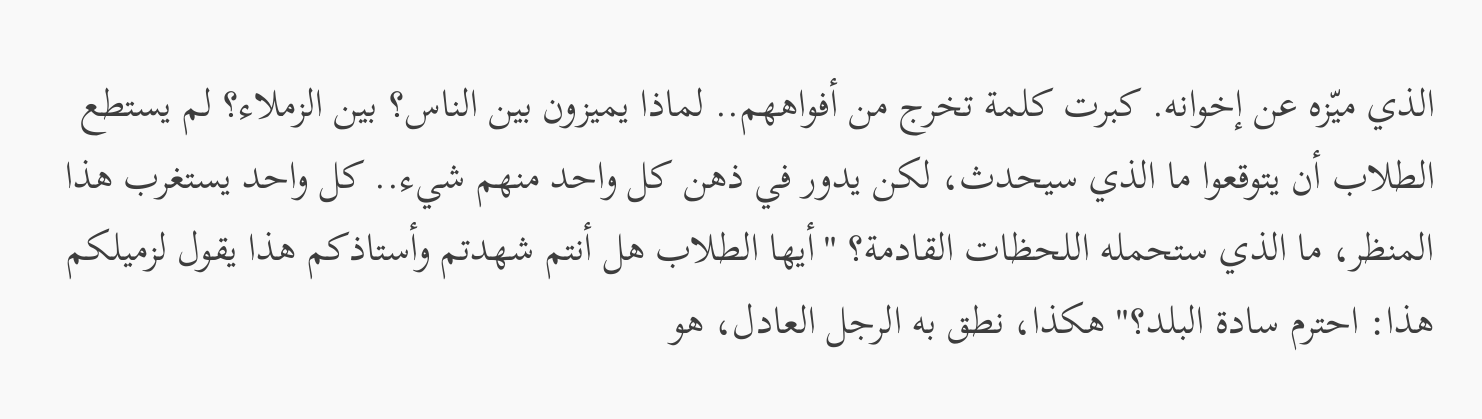الذي ميّزه عن إخوانه. كبرت كلمة تخرج من أفواههم.. لماذا يميزون بين الناس؟ بين الزملاء؟ لم يستطع الطلاب أن يتوقعوا ما الذي سيحدث، لكن يدور في ذهن كل واحد منهم شيء.. كل واحد يستغرب هذا المنظر، ما الذي ستحمله اللحظات القادمة؟ "أيها الطلاب هل أنتم شهدتم وأستاذكم هذا يقول لزميلكم هذا: احترم سادة البلد؟" هكذا، نطق به الرجل العادل، هو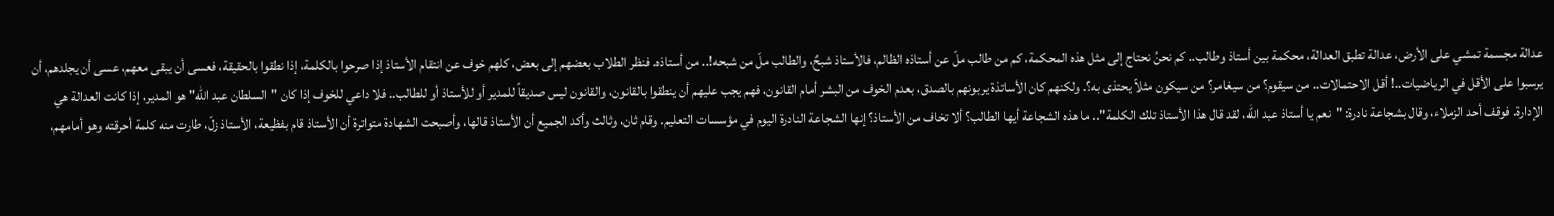عدالة مجسمة تمشي على الأرض، عدالة تطبق العدالة، محكمة بين أستاذ وطالب.. كم نحنُ نحتاج إلى مثل هذه المحكمة، كم من طالب ملّ عن أستاذه الظالم، فالأستاذ شبحٌ، والطالب ملّ من شبحه!.. من أستاذه. فنظر الطلاب بعضهم إلى بعض، كلهم خوف عن انتقام الأستاذ إذا صرحوا بالكلمة، إذا نطقوا بالحقيقة، فعسى أن يبقى معهم، عسى أن يجلدهم، أن يرسبوا على الأقل في الرياضيات..! أقل الاحتمالات.. من سيقوم؟ من سيغامر؟ من سيكون مثلاً يحتذى به؟. ولكنهم كان الأساتذة يربونهم بالصدق، بعدم الخوف من البشر أمام القانون، فهم يجب عليهم أن ينطقوا بالقانون، والقانون ليس صديقاً للمدير أو للأستاذ أو للطالب.. فلا داعي للخوف إذا كان "السلطان عبد الله" هو المدير، إذا كانت العدالة هي الإدارة. فوقف أحد الزملاء، وقال بشجاعة نادرة: "نعم يا أستاذ عبد الله، لقد قال هذا الأستاذ تلك الكلمة".. ما هذه الشجاعة أيها الطالب؟ ألا تخاف من الأستاذ؟ إنها الشجاعة النادرة اليوم في مؤسسات التعليم. وقام ثان، وثالث وأكد الجميع أن الأستاذ قالها، وأصبحت الشهادة متواترة أن الأستاذ قام بفظيعة، الأستاذ زلّ، طارت منه كلمة أحرقته وهو أمامهم،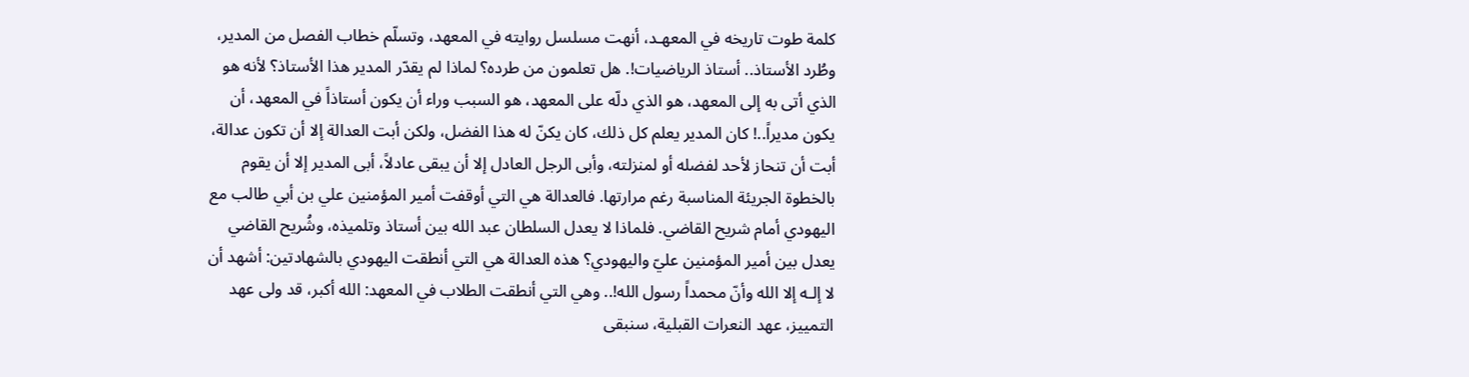كلمة طوت تاريخه في المعهـد، أنهت مسلسل روايته في المعهد، وتسلّم خطاب الفصل من المدير، وطُرد الأستاذ.. أستاذ الرياضيات!. هل تعلمون من طرده؟ لماذا لم يقدّر المدير هذا الأستاذ؟ لأنه هو الذي أتى به إلى المعهد، هو الذي دلّه على المعهد، هو السبب وراء أن يكون أستاذاً في المعهد، أن يكون مديراً..! كان المدير يعلم كل ذلك، كان يكنّ له هذا الفضل، ولكن أبت العدالة إلا أن تكون عدالة، أبت أن تنحاز لأحد لفضله أو لمنزلته، وأبى الرجل العادل إلا أن يبقى عادلاً، أبى المدير إلا أن يقوم بالخطوة الجريئة المناسبة رغم مرارتها. فالعدالة هي التي أوقفت أمير المؤمنين علي بن أبي طالب مع اليهودي أمام شريح القاضي. فلماذا لا يعدل السلطان عبد الله بين أستاذ وتلميذه، وشُريح القاضي يعدل بين أمير المؤمنين عليّ واليهودي؟ هذه العدالة هي التي أنطقت اليهودي بالشهادتين: أشهد أن لا إلـه إلا الله وأنّ محمداً رسول الله!.. وهي التي أنطقت الطلاب في المعهد: الله أكبر، قد ولى عهد التمييز، عهد النعرات القبلية، سنبقى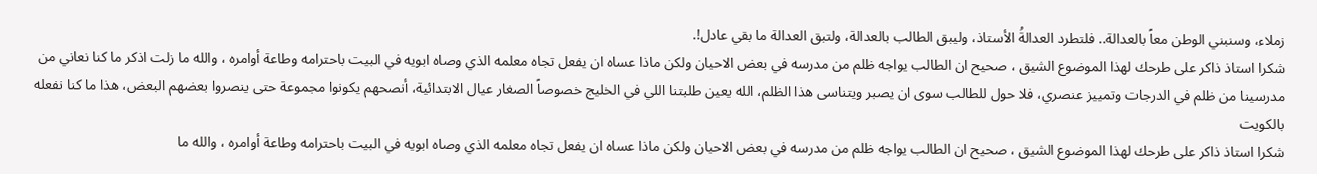زملاء، وسنبني الوطن معاً بالعدالة.. فلتطرد العدالةُ الأستاذ، وليبق الطالب بالعدالة، ولتبق العدالة ما بقي عادل!.
شكرا استاذ ذاكر على طرحك لهذا الموضوع الشيق ، صحيح ان الطالب يواجه ظلم من مدرسه في بعض الاحيان ولكن ماذا عساه ان يفعل تجاه معلمه الذي وصاه ابويه في البيت باحترامه وطاعة أوامره ، والله ما زلت اذكر ما كنا نعاني من مدرسينا من ظلم في الدرجات وتمييز عنصري، فلا حول للطالب سوى ان يصبر ويتناسى هذا الظلم، الله يعين طلبتنا اللي في الخليج خصوصاً الصغار عيال الابتدائية، أنصحهم يكونوا مجموعة حتى ينصروا بعضهم البعض، هذا ما كنا نفعله بالكويت
شكرا استاذ ذاكر على طرحك لهذا الموضوع الشيق ، صحيح ان الطالب يواجه ظلم من مدرسه في بعض الاحيان ولكن ماذا عساه ان يفعل تجاه معلمه الذي وصاه ابويه في البيت باحترامه وطاعة أوامره ، والله ما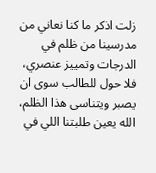زلت اذكر ما كنا نعاني من مدرسينا من ظلم في الدرجات وتمييز عنصري، فلا حول للطالب سوى ان يصبر ويتناسى هذا الظلم، الله يعين طلبتنا اللي في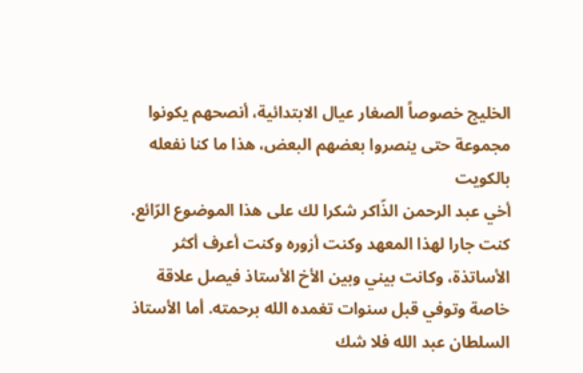الخليج خصوصاً الصغار عيال الابتدائية، أنصحهم يكونوا مجموعة حتى ينصروا بعضهم البعض، هذا ما كنا نفعله بالكويت
أخي عبد الرحمن الذّاكر شكرا لك على هذا الموضوع الرّائع.
كنت جارا لهذا المعهد وكنت أزوره وكنت أعرف أكثر الأساتذة، وكانت بيني وبين الأخ الأستاذ فيصل علاقة خاصة وتوفي قبل سنوات تغمده الله برحمته. أما الأستاذ السلطان عبد الله فلا شك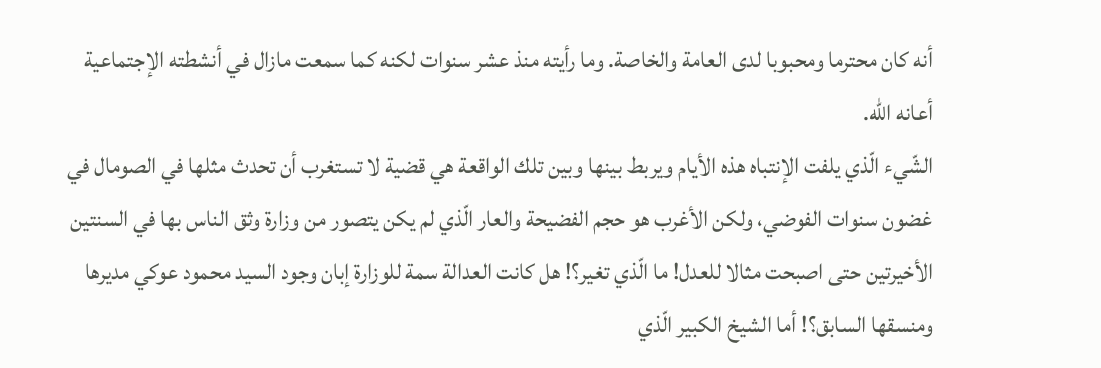أنه كان محترما ومحبوبا لدى العامة والخاصة. وما رأيته منذ عشر سنوات لكنه كما سمعت مازال في أنشطته الإجتماعية أعانه الله.
الشّيء الّذي يلفت الإنتباه هذه الأيام ويربط بينها وبين تلك الواقعة هي قضية لا تستغرب أن تحدث مثلها في الصومال في غضون سنوات الفوضي، ولكن الأغرب هو حجم الفضيحة والعار الّذي لم يكن يتصور من وزارة وثق الناس بها في السنتين الأخيرتين حتى اصبحت مثالا للعدل! ما الّذي تغير؟! هل كانت العدالة سمة للوزارة إبان وجود السيد محمود عوكي مديرها ومنسقها السابق؟! أما الشيخ الكبير الّذي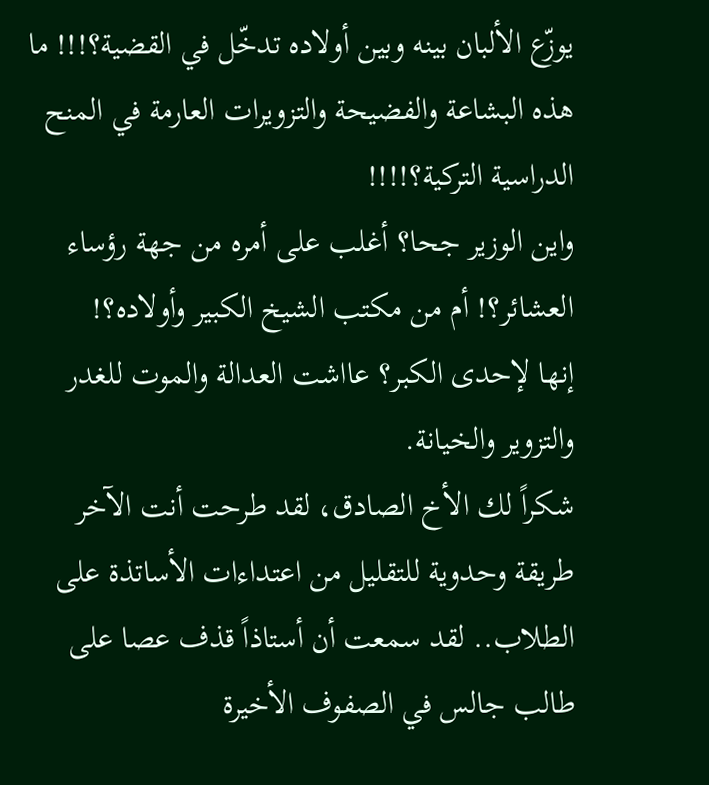يوزّع الألبان بينه وبين أولاده تدخّل في القضية؟!!! ما هذه البشاعة والفضيحة والتزويرات العارمة في المنح الدراسية التركية؟!!!!
واين الوزير جحا؟ أغلب على أمره من جهة رؤساء العشائر؟! أم من مكتب الشيخ الكبير وأولاده؟!
إنها لإحدى الكبر؟ عااشت العدالة والموت للغدر والتزوير والخيانة.
شكراً لك الأخ الصادق، لقد طرحت أنت الآخر طريقة وحدوية للتقليل من اعتداءات الأساتذة على الطلاب.. لقد سمعت أن أستاذاً قذف عصا على طالب جالس في الصفوف الأخيرة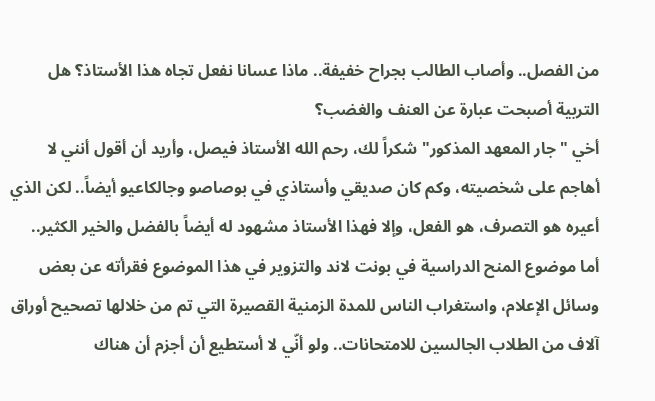من الفصل.. وأصاب الطالب بجراح خفيفة.. ماذا عسانا نفعل تجاه هذا الأستاذ؟ هل التربية أصبحت عبارة عن العنف والغضب؟
أخي "جار المعهد المذكور" شكراً لك، رحم الله الأستاذ فيصل، وأريد أن أقول أنني لا أهاجم على شخصيته، وكم كان صديقي وأستاذي في بوصاصو وجالكاعيو أيضاً.. لكن الذي أعيره هو التصرف، هو الفعل، وإلا فهذا الأستاذ مشهود له أيضاً بالفضل والخير الكثير..
أما موضوع المنح الدراسية في بونت لاند والتزوير في هذا الموضوع فقرأته عن بعض وسائل الإعلام، واستغراب الناس للمدة الزمنية القصيرة التي تم من خلالها تصحيح أوراق آلاف من الطلاب الجالسين للامتحانات.. ولو أنّي لا أستطيع أن أجزم أن هناك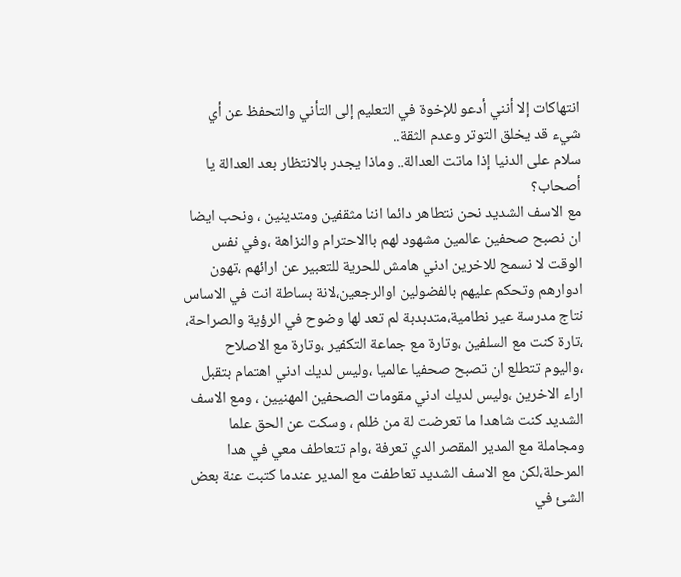انتهاكات إلا أنني أدعو للإخوة في التعليم إلى التأني والتحفظ عن أي شيء قد يخلق التوتر وعدم الثقة..
سلام على الدنيا إذا ماتت العدالة.. وماذا يجدر بالانتظار بعد العدالة يا أصحاب؟
مع الاسف الشديد نحن نتطاهر دائما اننا مثقفين ومتدينين ، ونحب ايضا ان نصبح صحفين عالمين مشهود لهم باالاحترام والنزاهة ،وفي نفس الوقت لا نسمح للاخرين ادني هامش للحرية للتعبير عن ارائهم ،تهون ادوارهم وتحكم عليهم بالفضولين اوالرجعين،لانة بساطة انت في الاساس نتاج مدرسة عير نطامية،متدبدبة لم تعد لها وضوح في الرؤية والصراحة، ،تارة كنت مع السلفين ،وتارة مع جماعة التكفير ،وتارة مع الاصلاح ،واليوم تتطلع ان تصبح صحفيا عالميا ،وليس لديك ادني اهتمام بتقبل اراء الاخرين ،وليس لديك ادني مقومات الصحفين المهنيين ، ومع الاسف الشديد كنت شاهدا ما تعرضت لة من ظلم ، وسكت عن الحق علما ومجاملة مع المدير المقصر الدي تعرفة ،وام تتعاطف معي في هدا المرحلة،لكن مع الاسف الشديد تعاطفت مع المدير عندما كتبت عنة بعض الشئ في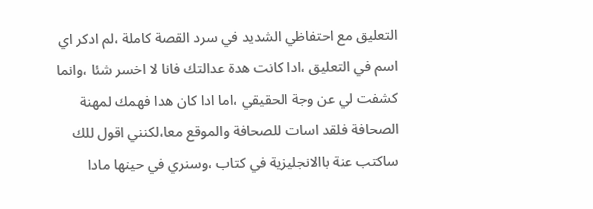التعليق مع احتفاظي الشديد في سرد القصة كاملة ،لم ادكر اي اسم في التعليق ،ادا كانت هدة عدالتك فانا لا اخسر شئا ،وانما كشفت لي عن وجة الحقيقي ،اما ادا كان هدا فهمك لمهنة الصحافة فلقد اسات للصحافة والموقع معا،لكنني اقول للك ساكتب عنة باالانجليزية في كتاب ،وسنري في حينها مادا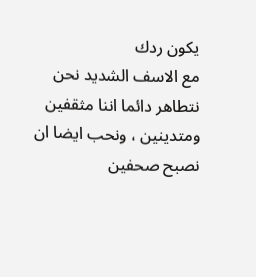يكون ردك
مع الاسف الشديد نحن نتطاهر دائما اننا مثقفين ومتدينين ، ونحب ايضا ان نصبح صحفين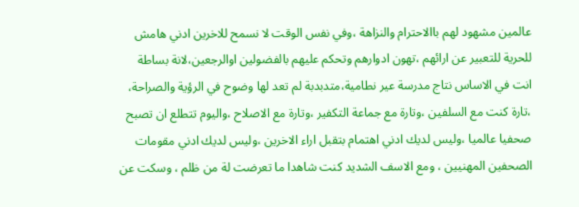عالمين مشهود لهم باالاحترام والنزاهة ،وفي نفس الوقت لا نسمح للاخرين ادني هامش للحرية للتعبير عن ارائهم ،تهون ادوارهم وتحكم عليهم بالفضولين اوالرجعين،لانة بساطة انت في الاساس نتاج مدرسة عير نطامية،متدبدبة لم تعد لها وضوح في الرؤية والصراحة، ،تارة كنت مع السلفين ،وتارة مع جماعة التكفير ،وتارة مع الاصلاح ،واليوم تتطلع ان تصبح صحفيا عالميا ،وليس لديك ادني اهتمام بتقبل اراء الاخرين ،وليس لديك ادني مقومات الصحفين المهنيين ، ومع الاسف الشديد كنت شاهدا ما تعرضت لة من ظلم ، وسكت عن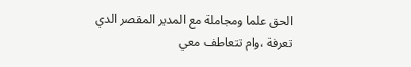الحق علما ومجاملة مع المدير المقصر الدي تعرفة ،وام تتعاطف معي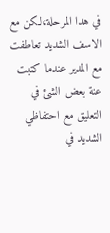في هدا المرحلة،لكن مع الاسف الشديد تعاطفت مع المدير عندما كتبت عنة بعض الشئ في التعليق مع احتفاظي الشديد في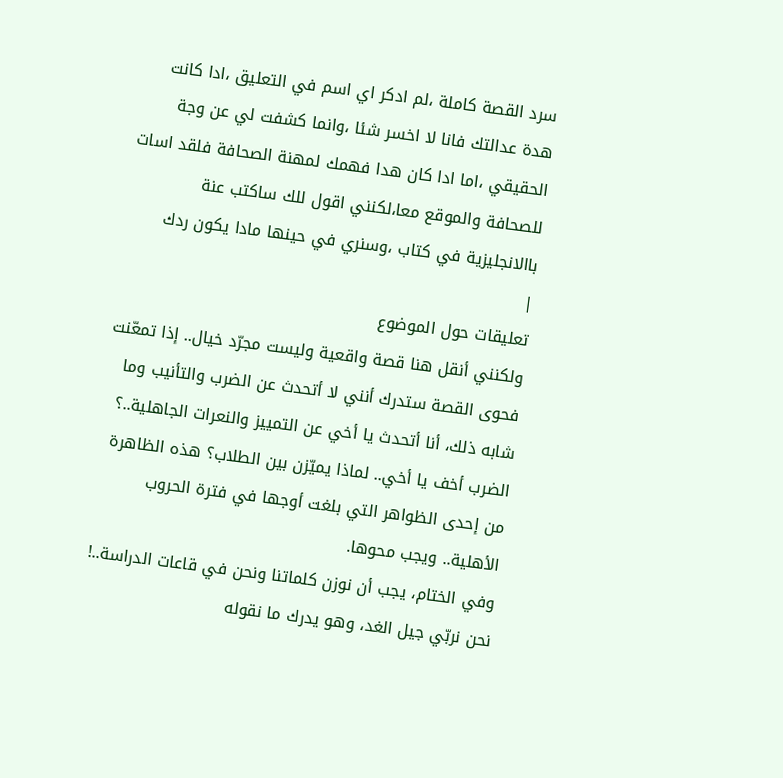سرد القصة كاملة ،لم ادكر اي اسم في التعليق ،ادا كانت هدة عدالتك فانا لا اخسر شئا ،وانما كشفت لي عن وجة الحقيقي ،اما ادا كان هدا فهمك لمهنة الصحافة فلقد اسات للصحافة والموقع معا،لكنني اقول للك ساكتب عنة باالانجليزية في كتاب ،وسنري في حينها مادا يكون ردك
|
تعليقات حول الموضوع
ولكنني أنقل هنا قصة واقعية وليست مجرّد خيال.. إذا تمعّنت فحوى القصة ستدرك أنني لا أتحدث عن الضرب والتأنيب وما شابه ذلك، أنا أتحدث يا أخي عن التمييز والنعرات الجاهلية..؟ الضرب أخف يا أخي.. لماذا يميّزن بين الطلاب؟ هذه الظاهرة من إحدى الظواهر التي بلغت أوجها في فترة الحروب الأهلية.. ويجب محوها.
وفي الختام، يجب أن نوزن كلماتنا ونحن في قاعات الدراسة..! نحن نربّي جيل الغد، وهو يدرك ما نقوله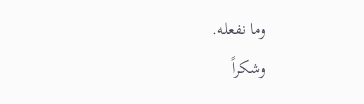وما نفعله.
وشكراً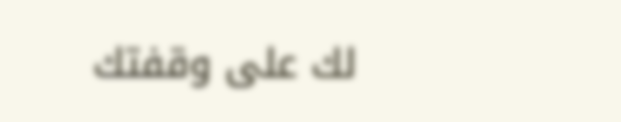لك على وقفتك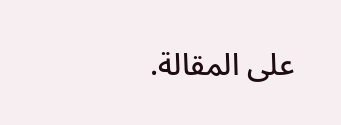على المقالة.